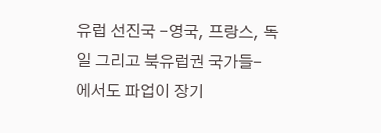유럽 선진국 -영국, 프랑스, 독일 그리고 북유럽권 국가들- 에서도 파업이 장기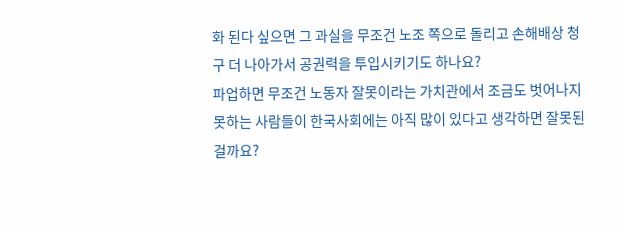화 된다 싶으면 그 과실을 무조건 노조 쪽으로 돌리고 손해배상 청구 더 나아가서 공권력을 투입시키기도 하나요?
파업하면 무조건 노동자 잘못이라는 가치관에서 조금도 벗어나지 못하는 사람들이 한국사회에는 아직 많이 있다고 생각하면 잘못된걸까요?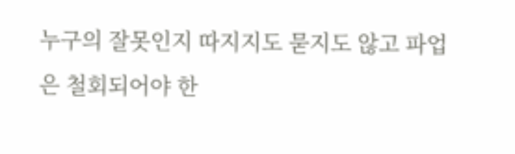누구의 잘못인지 따지지도 묻지도 않고 파업은 철회되어야 한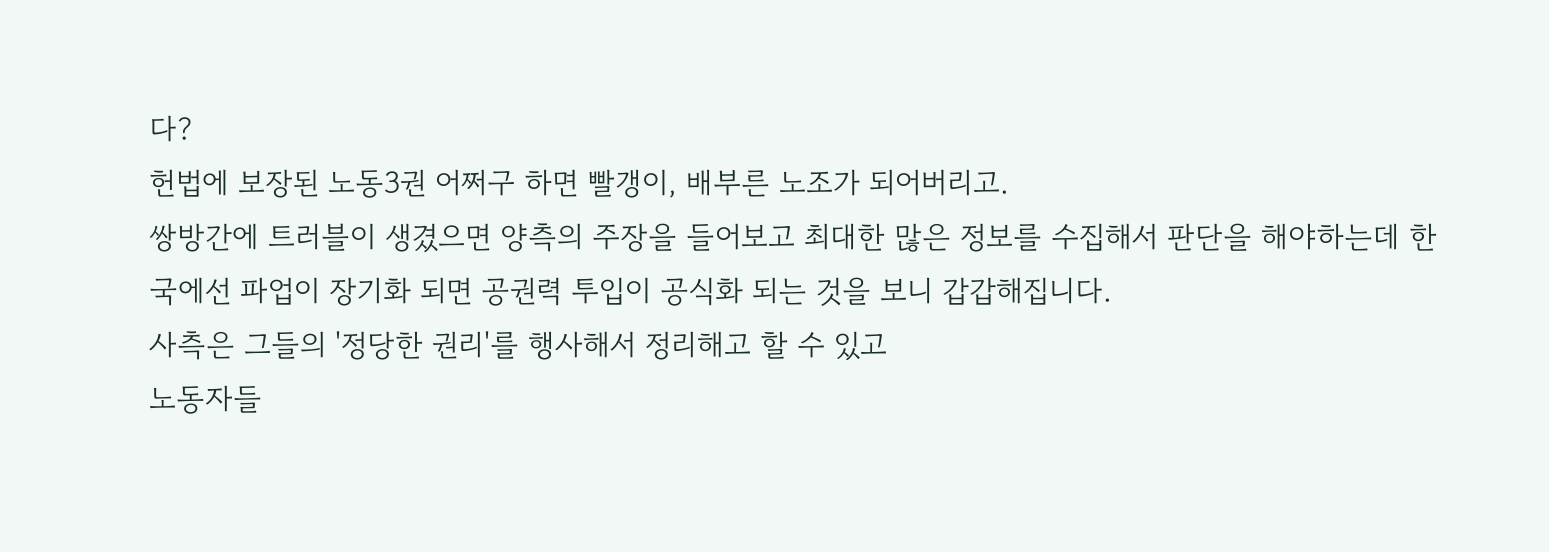다?
헌법에 보장된 노동3권 어쩌구 하면 빨갱이, 배부른 노조가 되어버리고.
쌍방간에 트러블이 생겼으면 양측의 주장을 들어보고 최대한 많은 정보를 수집해서 판단을 해야하는데 한국에선 파업이 장기화 되면 공권력 투입이 공식화 되는 것을 보니 갑갑해집니다.
사측은 그들의 '정당한 권리'를 행사해서 정리해고 할 수 있고
노동자들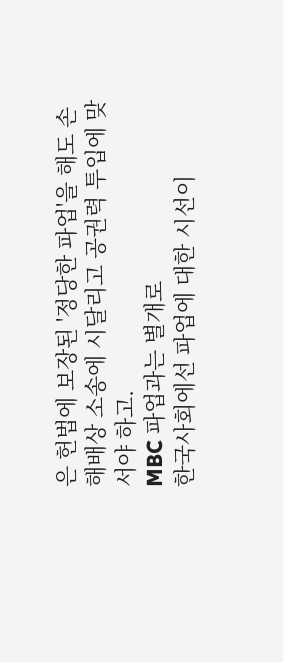은 헌법에 보장된 '정당한 파업'을 해도 손해배상 소송에 시달리고 공권력 투입에 맞서야 하고.
MBC 파업과는 별개로
한국사회에선 파업에 대한 시선이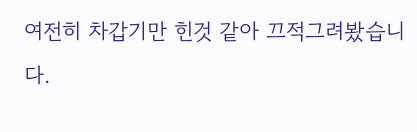여전히 차갑기만 힌것 같아 끄적그려봤습니다.